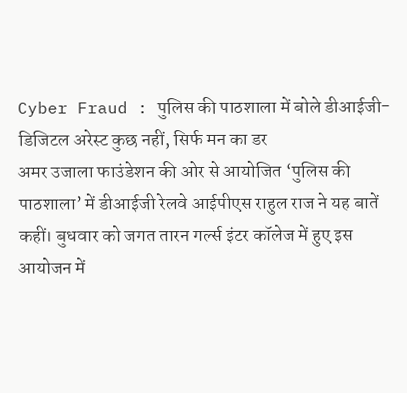Cyber Fraud : पुलिस की पाठशाला में बोले डीआईजी- डिजिटल अरेस्ट कुछ नहीं, सिर्फ मन का डर
अमर उजाला फाउंडेशन की ओर से आयोजित ‘पुलिस की पाठशाला’ में डीआईजी रेलवे आईपीएस राहुल राज ने यह बातें कहीं। बुधवार को जगत तारन गर्ल्स इंटर कॉलेज में हुए इस आयोजन में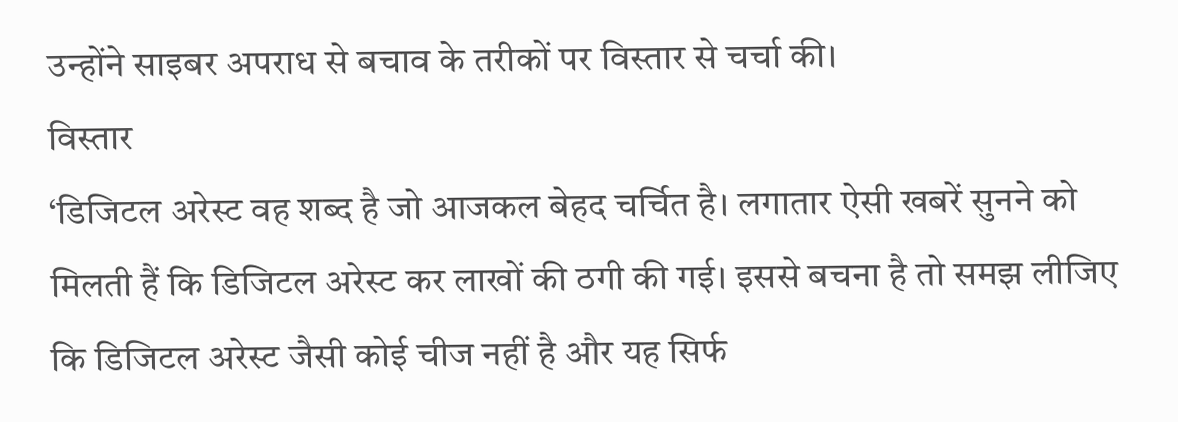उन्होंने साइबर अपराध से बचाव के तरीकों पर विस्तार से चर्चा की।
विस्तार
‘डिजिटल अरेस्ट वह शब्द है जो आजकल बेहद चर्चित है। लगातार ऐसी खबरें सुनने को मिलती हैं कि डिजिटल अरेस्ट कर लाखों की ठगी की गई। इससे बचना है तो समझ लीजिए कि डिजिटल अरेस्ट जैसी कोई चीज नहीं है और यह सिर्फ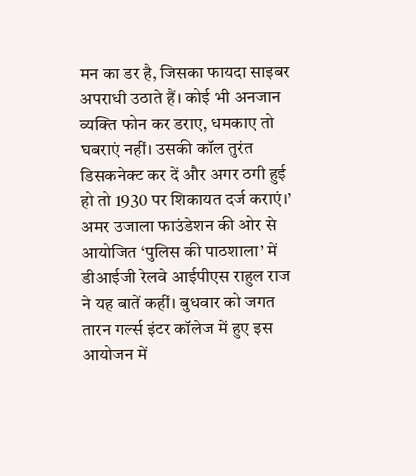मन का डर है, जिसका फायदा साइबर अपराधी उठाते हैं। कोई भी अनजान व्यक्ति फोन कर डराए, धमकाए तो घबराएं नहीं। उसकी कॉल तुरंत डिसकनेक्ट कर दें और अगर ठगी हुई हो तो 1930 पर शिकायत दर्ज कराएं।’
अमर उजाला फाउंडेशन की ओर से आयोजित ‘पुलिस की पाठशाला’ में डीआईजी रेलवे आईपीएस राहुल राज ने यह बातें कहीं। बुधवार को जगत तारन गर्ल्स इंटर कॉलेज में हुए इस आयोजन में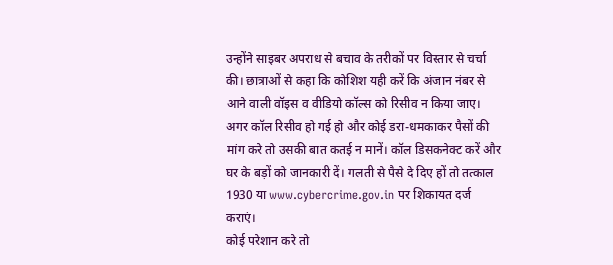उन्होंने साइबर अपराध से बचाव के तरीकों पर विस्तार से चर्चा की। छात्राओं से कहा कि कोशिश यही करें कि अंजान नंबर से आने वाली वॉइस व वीडियो कॉल्स को रिसीव न किया जाए। अगर कॉल रिसीव हो गई हो और कोई डरा-धमकाकर पैसों की मांग करे तो उसकी बात कतई न मानें। कॉल डिसकनेक्ट करें और घर के बड़ों को जानकारी दें। गलती से पैसे दे दिए हों तो तत्काल 1930 या www.cybercrime.gov.in पर शिकायत दर्ज कराएं।
कोई परेशान करे तो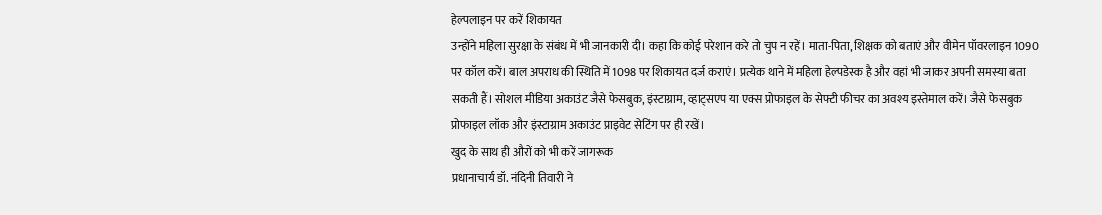हेल्पलाइन पर करें शिकायत
उन्होंने महिला सुरक्षा के संबंध में भी जानकारी दी। कहा कि कोई परेशान करे तो चुप न रहें। माता-पिता, शिक्षक को बताएं और वीमेन पॉवरलाइन 1090 पर कॉल करें। बाल अपराध की स्थिति में 1098 पर शिकायत दर्ज कराएं। प्रत्येक थाने में महिला हेल्पडेस्क है और वहां भी जाकर अपनी समस्या बता सकती हैं। सोशल मीडिया अकाउंट जैसे फेसबुक, इंस्टाग्राम, व्हाट्सएप या एक्स प्रोफाइल के सेफ्टी फीचर का अवश्य इस्तेमाल करें। जैसे फेसबुक प्रोफाइल लॉक और इंस्टाग्राम अकाउंट प्राइवेट सेटिंग पर ही रखें।
खुद के साथ ही औरों को भी करें जागरूक
प्रधानाचार्य डॉ. नंदिनी तिवारी ने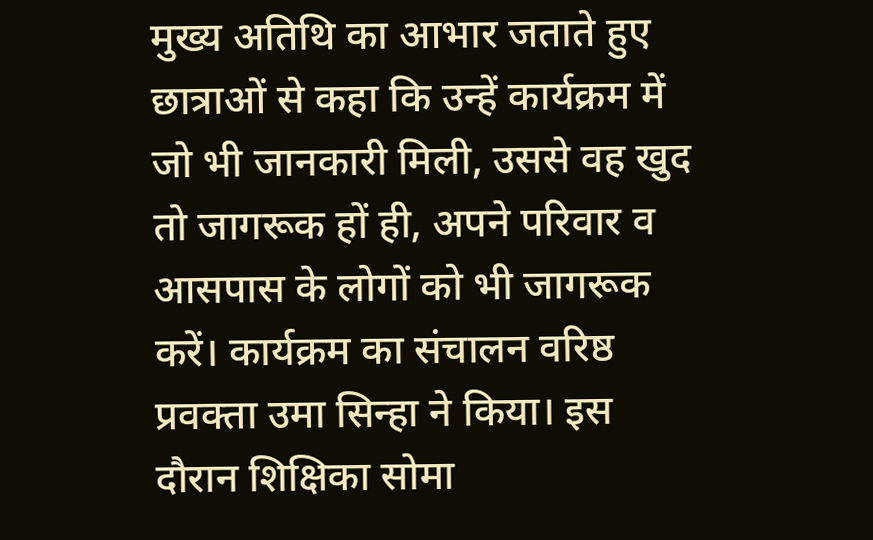मुख्य अतिथि का आभार जताते हुए छात्राओं से कहा कि उन्हें कार्यक्रम में जो भी जानकारी मिली, उससे वह खुद तो जागरूक हों ही, अपने परिवार व आसपास के लोगों को भी जागरूक करें। कार्यक्रम का संचालन वरिष्ठ प्रवक्ता उमा सिन्हा ने किया। इस दौरान शिक्षिका सोमा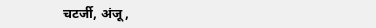चटर्जी, अंजू,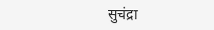सुचंद्रा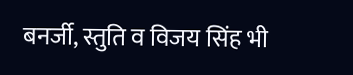बनर्जी, स्तुति व विजय सिंह भी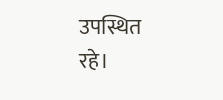उपस्थित रहे।